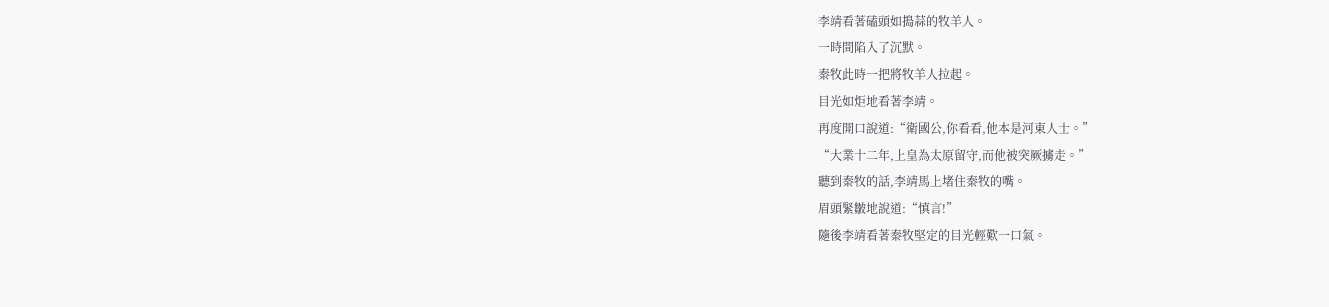李靖看著磕頭如搗蒜的牧羊人。
一時間陷入了沉默。
秦牧此時一把將牧羊人拉起。
目光如炬地看著李靖。
再度開口說道:“衛國公,你看看,他本是河東人士。”
“大業十二年,上皇為太原留守,而他被突厥擄走。”
聽到秦牧的話,李靖馬上堵住秦牧的嘴。
眉頭緊皺地說道:“慎言!”
隨後李靖看著秦牧堅定的目光輕歎一口氣。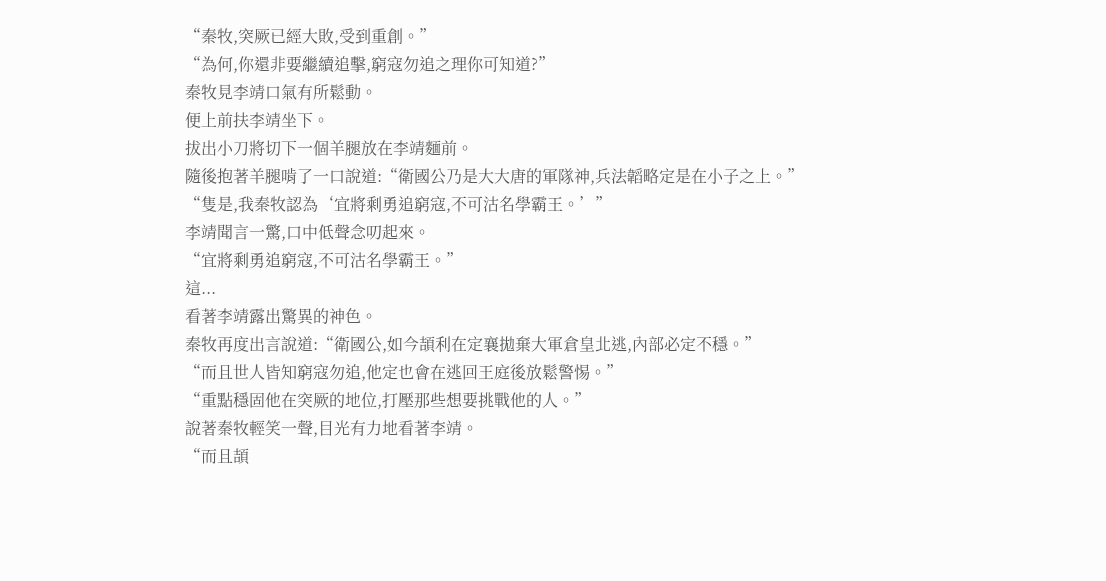“秦牧,突厥已經大敗,受到重創。”
“為何,你還非要繼續追擊,窮寇勿追之理你可知道?”
秦牧見李靖口氣有所鬆動。
便上前扶李靖坐下。
拔出小刀將切下一個羊腿放在李靖麵前。
隨後抱著羊腿啃了一口說道:“衛國公乃是大大唐的軍隊神,兵法韜略定是在小子之上。”
“隻是,我秦牧認為‘宜將剩勇追窮寇,不可沽名學霸王。’”
李靖聞言一驚,口中低聲念叨起來。
“宜將剩勇追窮寇,不可沽名學霸王。”
這...
看著李靖露出驚異的神色。
秦牧再度出言說道:“衛國公,如今頡利在定襄拋棄大軍倉皇北逃,內部必定不穩。”
“而且世人皆知窮寇勿追,他定也會在逃回王庭後放鬆警惕。”
“重點穩固他在突厥的地位,打壓那些想要挑戰他的人。”
說著秦牧輕笑一聲,目光有力地看著李靖。
“而且頡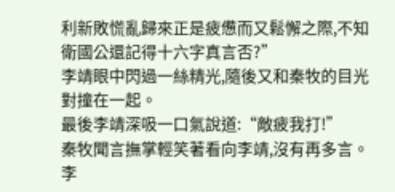利新敗慌亂歸來正是疲憊而又鬆懈之際,不知衛國公還記得十六字真言否?”
李靖眼中閃過一絲精光,隨後又和秦牧的目光對撞在一起。
最後李靖深吸一口氣說道:“敵疲我打!”
秦牧聞言撫掌輕笑著看向李靖,沒有再多言。
李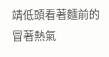靖低頭看著麵前的冒著熱氣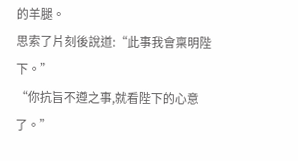的羊腿。
思索了片刻後說道:“此事我會稟明陛下。”
“你抗旨不遵之事,就看陛下的心意了。”